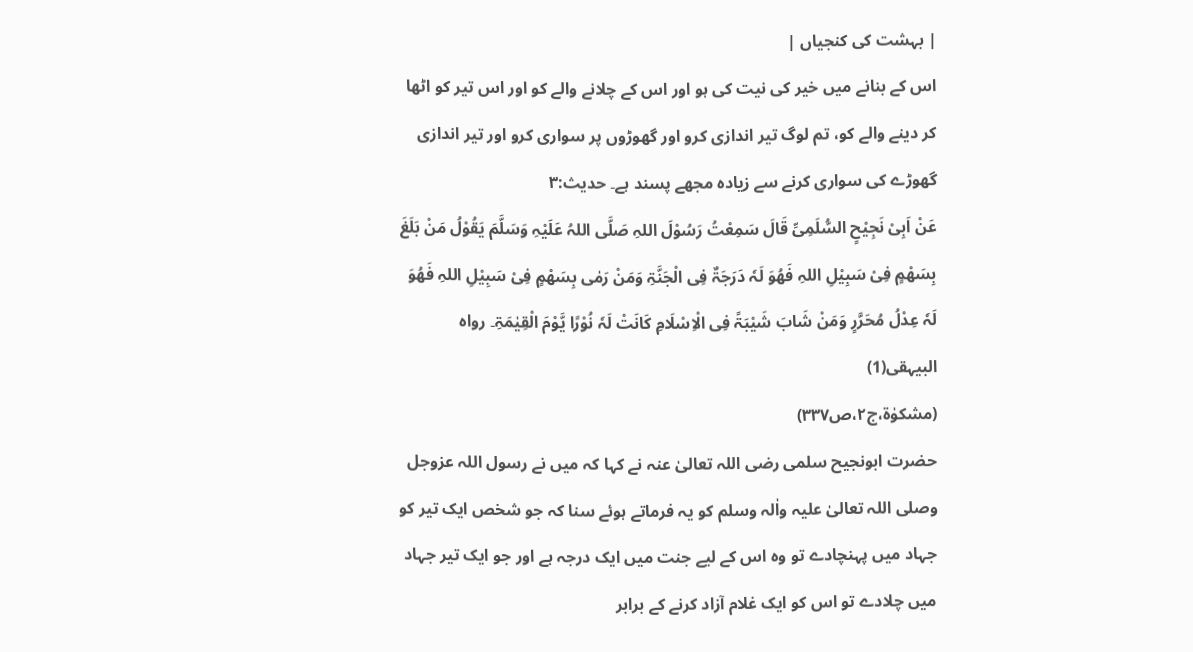| بہشت کی کنجیاں |
اس کے بنانے میں خیر کی نیت کی ہو اور اس کے چلانے والے کو اور اس تیر کو اٹھا کر دینے والے کو، تم لوگ تیر اندازی کرو اور گھوڑوں پر سواری کرو اور تیر اندازی گھوڑے کی سواری کرنے سے زیادہ مجھے پسند ہے۔ حدیث:۳
عَنْ اَبِیْ نَجِیْحٍ السُّلَمِیِّ قَالَ سَمِعْتُ رَسُوْلَ اللہِ صَلَّی اللہُ عَلَیْہِ وَسَلَّمَ یَقُوْلُ مَنْ بَلَغَ بِسَھْمٍ فِیْ سَبِیْلِ اللہِ فَھُوَ لَہٗ دَرَجَۃٌ فِی الْجَنَّۃِ وَمَنْ رَمٰی بِسَھْمٍ فِیْ سَبِیْلِ اللہِ فَھُوَ لَہٗ عِدْلُ مُحَرَّرٍ وَمَنْ شَابَ شَیْبَۃً فِی الْاِسْلَامِ کَانَتْ لَہٗ نُوْرًا یَّوْمَ الْقِیٰمَۃِ۔ رواہ البیہقی(1)
(مشکوٰۃ،ج۲،ص۳۳۷)
حضرت ابونجیح سلمی رضی اللہ تعالیٰ عنہ نے کہا کہ میں نے رسول اللہ عزوجل وصلی اللہ تعالیٰ علیہ واٰلہ وسلم کو یہ فرماتے ہوئے سنا کہ جو شخص ایک تیر کو جہاد میں پہنچادے تو وہ اس کے لیے جنت میں ایک درجہ ہے اور جو ایک تیر جہاد میں چلادے تو اس کو ایک غلام آزاد کرنے کے برابر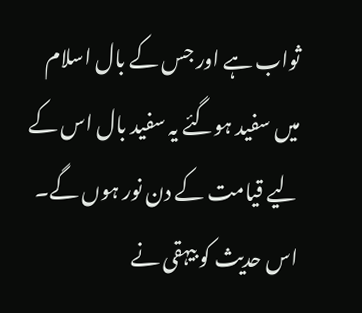ثواب ہے اور جس کے بال اسلام میں سفید ہوگئے یہ سفید بال اس کے لیے قیامت کے دن نور ہوں گے۔ اس حدیث کو بیہقی نے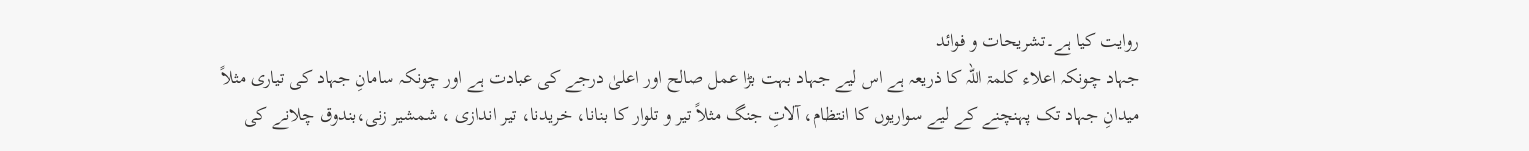روایت کیا ہے۔تشریحات و فوائد
جہاد چونکہ اعلاء کلمۃ اللہ کا ذریعہ ہے اس لیے جہاد بہت بڑا عمل صالح اور اعلیٰ درجے کی عبادت ہے اور چونکہ سامانِ جہاد کی تیاری مثلاً میدانِ جہاد تک پہنچنے کے لیے سواریوں کا انتظام، آلاتِ جنگ مثلاً تیر و تلوار کا بنانا، خریدنا، تیر اندازی ، شمشیر زنی،بندوق چلانے کی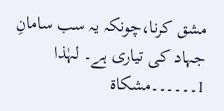مشق کرنا،چونکہ یہ سب سامانِ جہاد کی تیاری ہے۔ لہٰذا
1۔۔۔۔۔۔مشکاۃ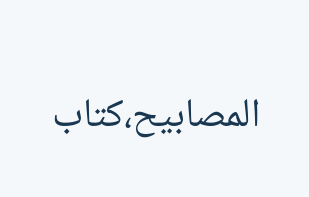المصابیح،کتاب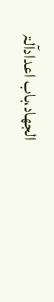الجھاد،باب اعدادآلۃ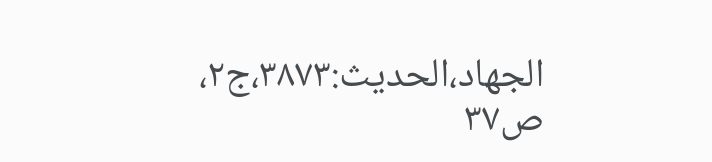الجھاد،الحدیث:۳۸۷۳،ج۲، ص۳۷